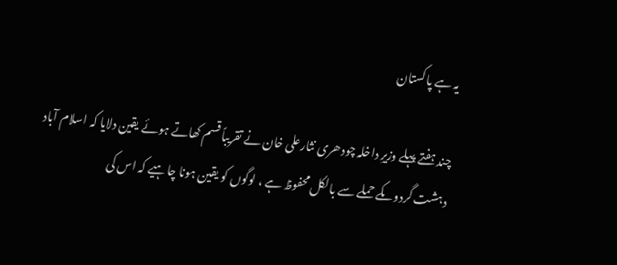یہ ہے پاکستان

چند ہفتے پہلے وزیرِ داخلہ چودھری نثارعلی خان نے تقریباً قسم کھاتے ہوئے یقین دلایا کہ اسلام آباد دہشت گردوںکے حملے سے بالکل محفوظ ہے ، لوگوں کو یقین ہونا چاہیے کہ اس کی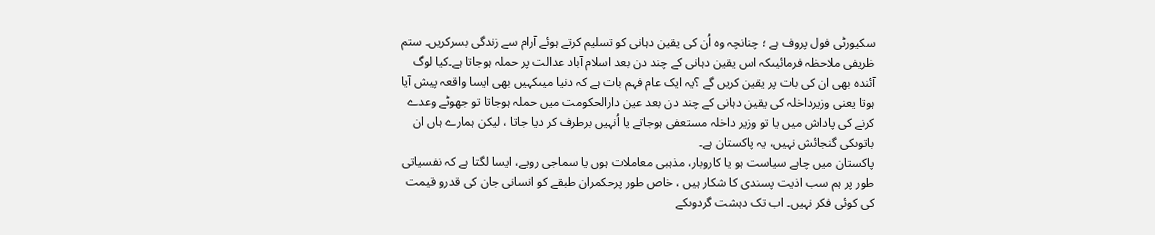سکیورٹی فول پروف ہے ؛ چنانچہ وہ اُن کی یقین دہانی کو تسلیم کرتے ہوئے آرام سے زندگی بسرکریں۔ ستم ظریفی ملاحظہ فرمائیںکہ اس یقین دہانی کے چند دن بعد اسلام آباد عدالت پر حملہ ہوجاتا ہے۔کیا لوگ آئندہ بھی ان کی بات پر یقین کریں گے ؟یہ ایک عام فہم بات ہے کہ دنیا میںکہیں بھی ایسا واقعہ پیش آیا ہوتا یعنی وزیرداخلہ کی یقین دہانی کے چند دن بعد عین دارالحکومت میں حملہ ہوجاتا تو جھوٹے وعدے کرنے کی پاداش میں یا تو وزیر داخلہ مستعفی ہوجاتے یا اُنہیں برطرف کر دیا جاتا ، لیکن ہمارے ہاں ان باتوںکی گنجائش نہیں، یہ پاکستان ہے۔
پاکستان میں چاہے سیاست ہو یا کاروبار، مذہبی معاملات ہوں یا سماجی رویے، ایسا لگتا ہے کہ نفسیاتی طور پر ہم سب اذیت پسندی کا شکار ہیں ، خاص طور پرحکمران طبقے کو انسانی جان کی قدرو قیمت کی کوئی فکر نہیں۔ اب تک دہشت گردوںکے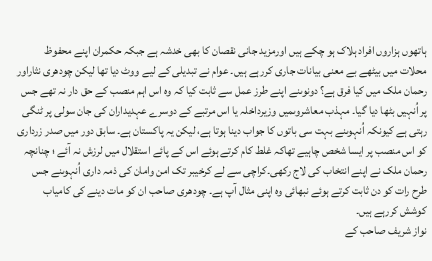ہاتھوں ہزاروں افراد ہلاک ہو چکے ہیں اورمزید جانی نقصان کا بھی خدشہ ہے جبکہ حکمران اپنے محفوظ محلات میں بیٹھے بے معنی بیانات جاری کررہے ہیں۔ عوام نے تبدیلی کے لیے ووٹ دیا تھا لیکن چودھری نثاراور رحمان ملک میں کیا فرق ہے؟ دونوںنے اپنے طرز عمل سے ثابت کیا کہ وہ اس اہم منصب کے حق دار نہ تھے جس پر اُنہیں بٹھا دیا گیا۔ مہذب معاشروںمیں وزیرداخلہ یا اس مرتبے کے دوسرے عہدیداران کی جان سولی پر ٹنگی رہتی ہے کیونکہ اُنہوںنے بہت سی باتوں کا جواب دینا ہوتا ہے، لیکن یہ پاکستان ہے۔ سابق دور میں صدر زرداری کو اس منصب پر ایسا شخص چاہیے تھاکہ غلط کام کرتے ہوئے اس کے پائے استقلال میں لرزش نہ آئے ؛ چنانچہ رحمان ملک نے اپنے انتخاب کی لاج رکھی۔کراچی سے لے کرخیبر تک امن وامان کی ذمہ داری اُنہوںنے جس طرح رات کو دن ثابت کرتے ہوئے نبھائی وہ اپنی مثال آپ ہے۔ چودھری صاحب ان کو مات دینے کی کامیاب کوشش کررہے ہیں۔
نواز شریف صاحب کے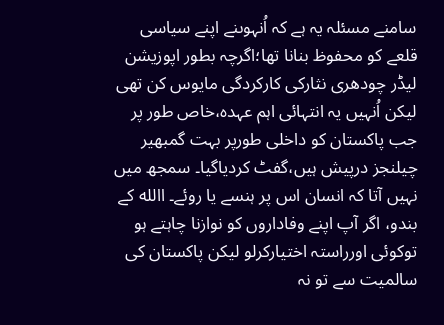سامنے مسئلہ یہ ہے کہ اُنہوںنے اپنے سیاسی قلعے کو محفوظ بنانا تھا؛اگرچہ بطور اپوزیشن لیڈر چودھری نثارکی کارکردگی مایوس کن تھی لیکن اُنہیں یہ انتہائی اہم عہدہ،خاص طور پر جب پاکستان کو داخلی طورپر بہت گمبھیر چیلنجز درپیش ہیں،گفٹ کردیاگیا۔ سمجھ میں نہیں آتا کہ انسان اس پر ہنسے یا روئے۔ االله کے بندو، اگر آپ اپنے وفاداروں کو نوازنا چاہتے ہو توکوئی اورراستہ اختیارکرلو لیکن پاکستان کی سالمیت سے تو نہ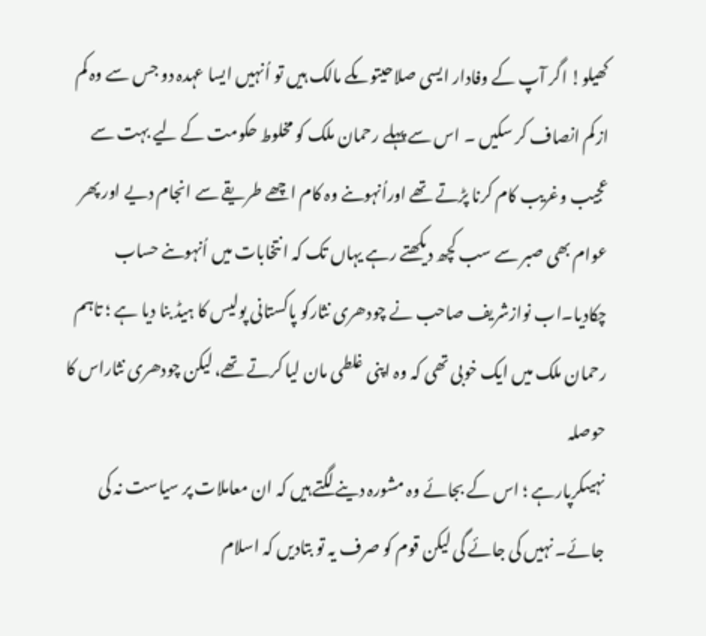کھیلو! اگر آپ کے وفادار ایسی صلاحیتوںکے مالک ہیں تو اُنہیں ایسا عہدہ دو جس سے وہ کم ازکم انصاف کر سکیں ۔ اس سے پہلے رحمان ملک کو مخلوط حکومت کے لیے بہت سے عجیب وغریب کام کرنا پڑتے تھے اوراُنہوںنے وہ کام اچھے طریقے سے انجام دیے اور پھر عوام بھی صبر سے سب کچھ دیکھتے رہے یہاں تک کہ انتخابات میں اُنہوںنے حساب چکادیا۔اب نوازشریف صاحب نے چودھری نثارکو پاکستانی پولیس کا ہیڈ بنا دیا ہے ؛ تاہم رحمان ملک میں ایک خوبی تھی کہ وہ اپنی غلطی مان لیا کرتے تھے، لیکن چودھری نثاراس کا حوصلہ
نہیںکرپارہے ؛ اس کے بجائے وہ مشورہ دینے لگتے ہیں کہ ان معاملات پر سیاست نہ کی جائے۔ نہیں کی جائے گی لیکن قوم کو صرف یہ تو بتادیں کہ اسلام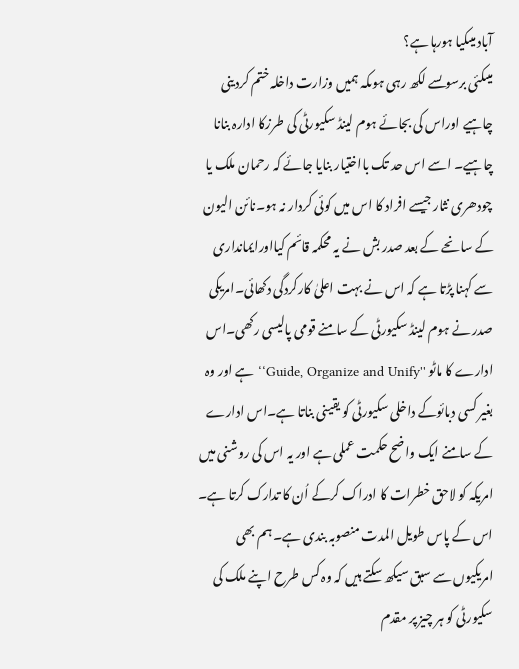آباد میںکیا ہورہا ہے؟
میںکئی برسوںسے لکھ رہی ہوںکہ ہمیں وزارت داخلہ ختم کردینی چاہیے اوراس کی بجائے ہوم لینڈ سکیورٹی کی طرزکا ادارہ بنانا چاہیے۔ اسے اس حد تک بااختیار بنایا جائے کہ رحمان ملک یا چودھری نثار جیسے افراد کا اس میں کوئی کردار نہ ہو۔نائن الیون کے سانحے کے بعد صدر بش نے یہ محکمہ قائم کیااورایمانداری سے کہنا پڑتا ہے کہ اس نے بہت اعلیٰ کارکردگی دکھائی۔امریکی صدر نے ہوم لینڈ سکیورٹی کے سامنے قومی پالیسی رکھی۔اس ادارے کا ماٹو ''Guide, Organize and Unify‘‘ ہے اور وہ بغیر کسی دبائوکے داخلی سکیورٹی کو یقینی بناتا ہے۔اس ادارے کے سامنے ایک واضح حکمت عملی ہے اور یہ اس کی روشنی میں امریکہ کو لاحق خطرات کا ادراک کرکے اُن کا تدارک کرتا ہے۔ اس کے پاس طویل المدت منصوبہ بندی ہے۔ ہم بھی امریکیوں سے سبق سیکھ سکتے ہیں کہ وہ کس طرح اپنے ملک کی سکیورٹی کو ہر چیز پر مقدم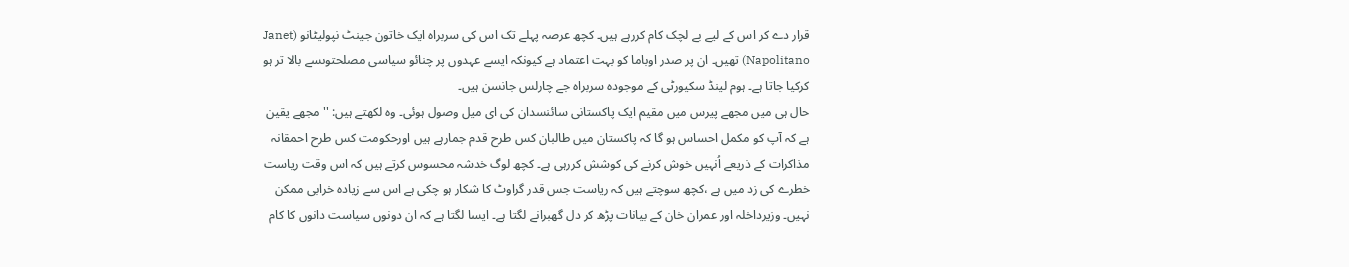قرار دے کر اس کے لیے بے لچک کام کررہے ہیں۔ کچھ عرصہ پہلے تک اس کی سربراہ ایک خاتون جینٹ نپولیٹانو (Janet Napolitano) تھیں۔ ان پر صدر اوباما کو بہت اعتماد ہے کیونکہ ایسے عہدوں پر چنائو سیاسی مصلحتوںسے بالا تر ہو کرکیا جاتا ہے۔ ہوم لینڈ سکیورٹی کے موجودہ سربراہ جے چارلس جانسن ہیں۔
حال ہی میں مجھے پیرس میں مقیم ایک پاکستانی سائنسدان کی ای میل وصول ہوئی۔ وہ لکھتے ہیں: ''مجھے یقین ہے کہ آپ کو مکمل احساس ہو گا کہ پاکستان میں طالبان کس طرح قدم جمارہے ہیں اورحکومت کس طرح احمقانہ مذاکرات کے ذریعے اُنہیں خوش کرنے کی کوشش کررہی ہے۔ کچھ لوگ خدشہ محسوس کرتے ہیں کہ اس وقت ریاست خطرے کی زد میں ہے ،کچھ سوچتے ہیں کہ ریاست جس قدر گراوٹ کا شکار ہو چکی ہے اس سے زیادہ خرابی ممکن نہیں۔ وزیرداخلہ اور عمران خان کے بیانات پڑھ کر دل گھبرانے لگتا ہے۔ ایسا لگتا ہے کہ ان دونوں سیاست دانوں کا کام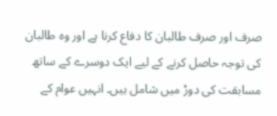صرف اور صرف طالبان کا دفاع کرنا ہے اور وہ طالبان کی توجہ حاصل کرنے کے لیے ایک دوسرے کے ساتھ مسابقت کی دوڑ میں شامل ہیں۔ انہیں عوام کے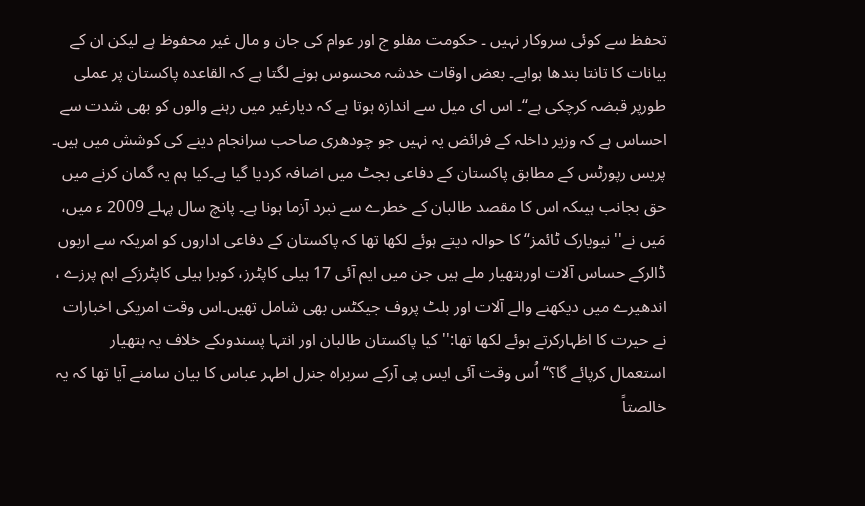تحفظ سے کوئی سروکار نہیں ۔ حکومت مفلو ج اور عوام کی جان و مال غیر محفوظ ہے لیکن ان کے بیانات کا تانتا بندھا ہواہے۔ بعض اوقات خدشہ محسوس ہونے لگتا ہے کہ القاعدہ پاکستان پر عملی طورپر قبضہ کرچکی ہے‘‘۔ اس ای میل سے اندازہ ہوتا ہے کہ دیارغیر میں رہنے والوں کو بھی شدت سے احساس ہے کہ وزیر داخلہ کے فرائض یہ نہیں جو چودھری صاحب سرانجام دینے کی کوشش میں ہیں۔
پریس رپورٹس کے مطابق پاکستان کے دفاعی بجٹ میں اضافہ کردیا گیا ہے۔کیا ہم یہ گمان کرنے میں حق بجانب ہیںکہ اس کا مقصد طالبان کے خطرے سے نبرد آزما ہونا ہے۔ پانچ سال پہلے 2009 ء میں، مَیں نے'' نیویارک ٹائمز‘‘ کا حوالہ دیتے ہوئے لکھا تھا کہ پاکستان کے دفاعی اداروں کو امریکہ سے اربوں ڈالرکے حساس آلات اورہتھیار ملے ہیں جن میں ایم آئی 17 ہیلی کاپٹرز، کوبرا ہیلی کاپٹرزکے اہم پرزے ، اندھیرے میں دیکھنے والے آلات اور بلٹ پروف جیکٹس بھی شامل تھیں۔اس وقت امریکی اخبارات نے حیرت کا اظہارکرتے ہوئے لکھا تھا:''کیا پاکستان طالبان اور انتہا پسندوںکے خلاف یہ ہتھیار استعمال کرپائے گا؟‘‘ اُس وقت آئی ایس پی آرکے سربراہ جنرل اطہر عباس کا بیان سامنے آیا تھا کہ یہ خالصتاً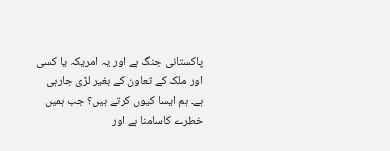پاکستانی جنگ ہے اور یہ امریکہ یا کسی اور ملک کے تعاون کے بغیر لڑی جارہی ہے۔ ہم ایسا کیوں کرتے ہیں؟ جب ہمیں خطرے کاسامنا ہے اور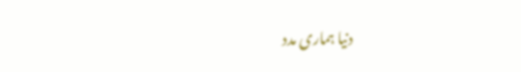دنیا ہماری مدد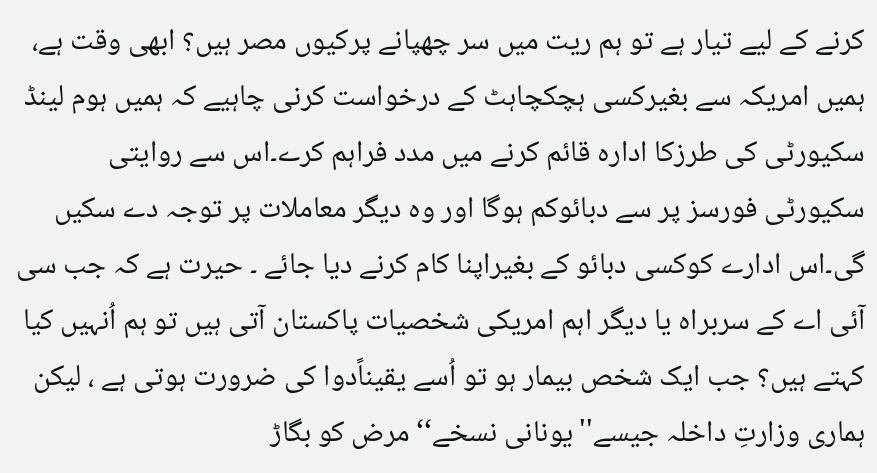کرنے کے لیے تیار ہے تو ہم ریت میں سر چھپانے پرکیوں مصر ہیں؟ ابھی وقت ہے، ہمیں امریکہ سے بغیرکسی ہچکچاہٹ کے درخواست کرنی چاہیے کہ ہمیں ہوم لینڈ سکیورٹی کی طرزکا ادارہ قائم کرنے میں مدد فراہم کرے۔اس سے روایتی سکیورٹی فورسز پر سے دبائوکم ہوگا اور وہ دیگر معاملات پر توجہ دے سکیں گی۔اس ادارے کوکسی دبائو کے بغیراپنا کام کرنے دیا جائے ۔ حیرت ہے کہ جب سی آئی اے کے سربراہ یا دیگر اہم امریکی شخصیات پاکستان آتی ہیں تو ہم اُنہیں کیا کہتے ہیں؟ جب ایک شخص بیمار ہو تو اُسے یقیناًدوا کی ضرورت ہوتی ہے ، لیکن ہماری وزارتِ داخلہ جیسے''یونانی نسخے‘‘ مرض کو بگاڑ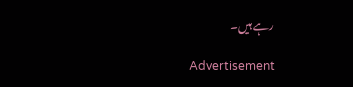رہے ہیں۔

Advertisement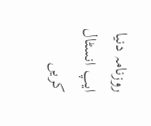روزنامہ دنیا ایپ انسٹال کریں